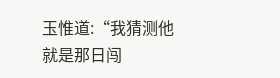玉惟道:“我猜测他就是那日闯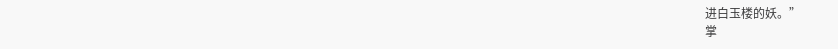进白玉楼的妖。”
掌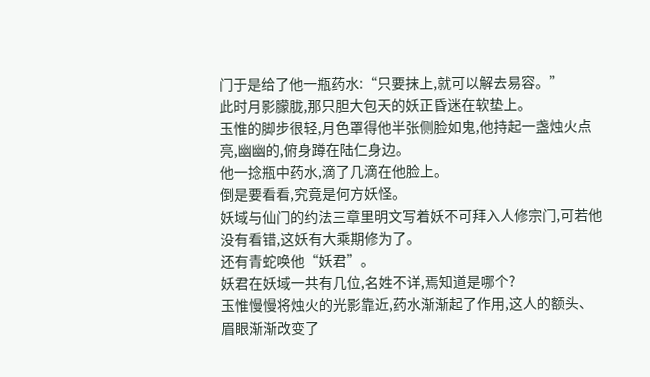门于是给了他一瓶药水:“只要抹上,就可以解去易容。”
此时月影朦胧,那只胆大包天的妖正昏迷在软垫上。
玉惟的脚步很轻,月色罩得他半张侧脸如鬼,他持起一盏烛火点亮,幽幽的,俯身蹲在陆仁身边。
他一捻瓶中药水,滴了几滴在他脸上。
倒是要看看,究竟是何方妖怪。
妖域与仙门的约法三章里明文写着妖不可拜入人修宗门,可若他没有看错,这妖有大乘期修为了。
还有青蛇唤他“妖君”。
妖君在妖域一共有几位,名姓不详,焉知道是哪个?
玉惟慢慢将烛火的光影靠近,药水渐渐起了作用,这人的额头、眉眼渐渐改变了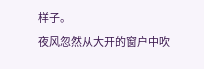样子。
夜风忽然从大开的窗户中吹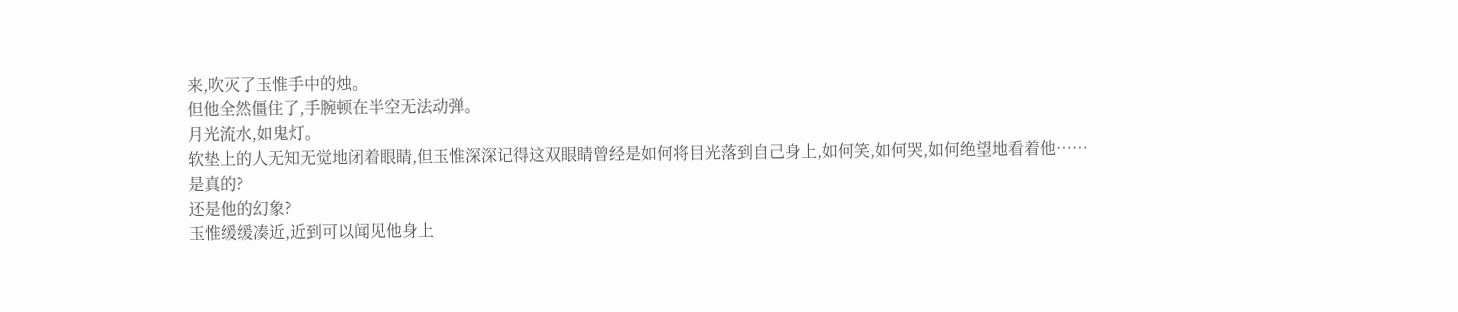来,吹灭了玉惟手中的烛。
但他全然僵住了,手腕顿在半空无法动弹。
月光流水,如鬼灯。
软垫上的人无知无觉地闭着眼睛,但玉惟深深记得这双眼睛曾经是如何将目光落到自己身上,如何笑,如何哭,如何绝望地看着他……
是真的?
还是他的幻象?
玉惟缓缓凑近,近到可以闻见他身上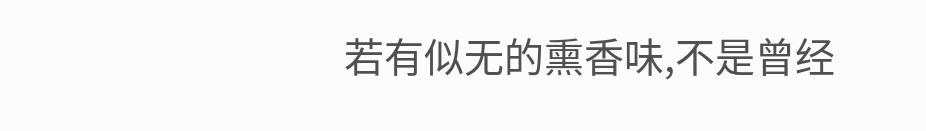若有似无的熏香味,不是曾经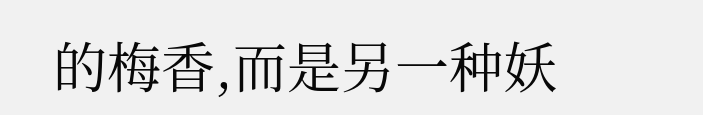的梅香,而是另一种妖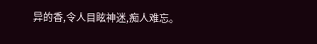异的香,令人目眩神迷,痴人难忘。